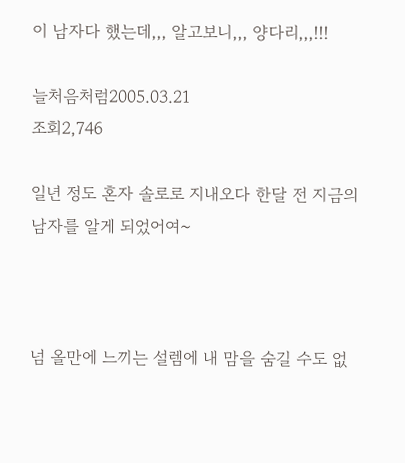이 남자다 했는데,,, 알고보니,,, 양다리,,,!!!

늘처음처럼2005.03.21
조회2,746

일년 정도 혼자 솔로로 지내오다 한달 전 지금의 남자를 알게 되었어여~



넘 올만에 느끼는 설렘에 내 맘을 숨길 수도 없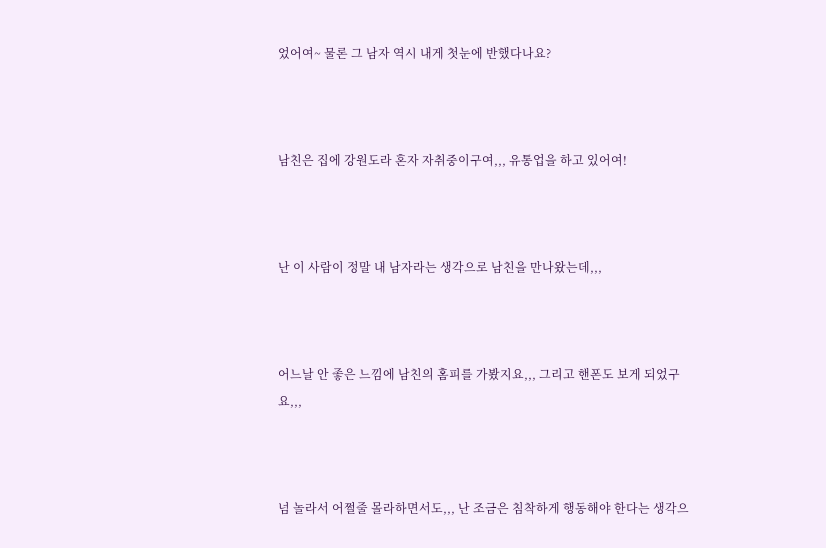었어여~ 물론 그 남자 역시 내게 첫눈에 반했다나요?



남친은 집에 강원도라 혼자 자취중이구여,,, 유통업을 하고 있어여!



난 이 사람이 정말 내 남자라는 생각으로 남친을 만나왔는데,,,



어느날 안 좋은 느낌에 남친의 홈피를 가봤지요,,, 그리고 핸폰도 보게 되었구요,,,



넘 놀라서 어쩔줄 몰라하면서도,,, 난 조금은 침착하게 행동해야 한다는 생각으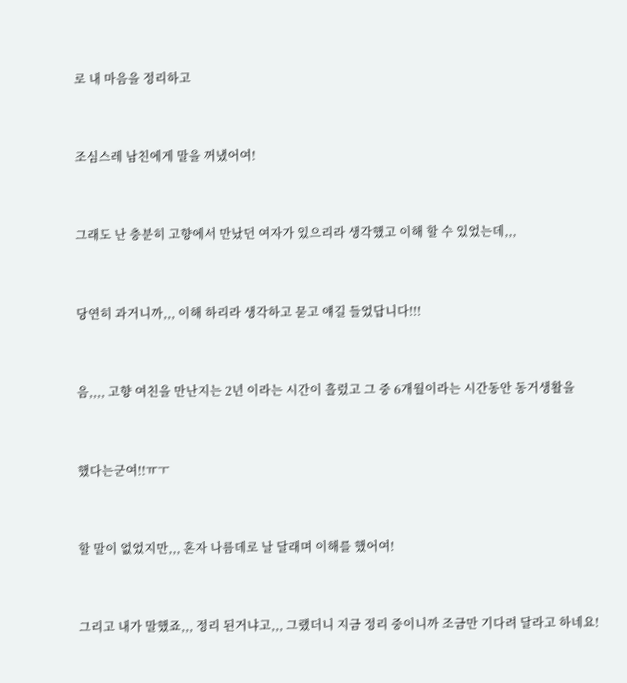로 내 마음을 정리하고



조심스레 남친에게 말을 꺼냈어여!



그래도 난 충분히 고향에서 만났던 여자가 있으리라 생각했고 이해 할 수 있었는데,,,



당연히 과거니까,,, 이해 하리라 생각하고 묻고 얘길 들었답니다!!!



음,,,, 고향 여친을 만난지는 2년 이라는 시간이 흘렀고 그 중 6개월이라는 시간동안 동거생활을



했다는군여!!ㅠㅜ



할 말이 없었지만,,, 혼자 나름데로 날 달래며 이해를 했어여!



그리고 내가 말했죠,,, 정리 된거냐고,,, 그랬더니 지금 정리 중이니까 조금만 기다려 달라고 하네요!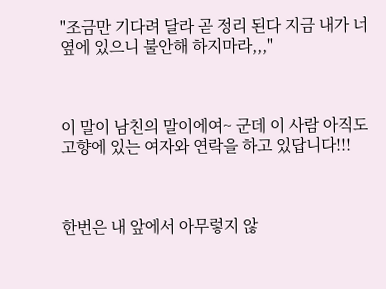"조금만 기다려 달라 곧 정리 된다 지금 내가 너 옆에 있으니 불안해 하지마라,,,"



이 말이 남친의 말이에여~ 군데 이 사람 아직도 고향에 있는 여자와 연락을 하고 있답니다!!!



한번은 내 앞에서 아무렇지 않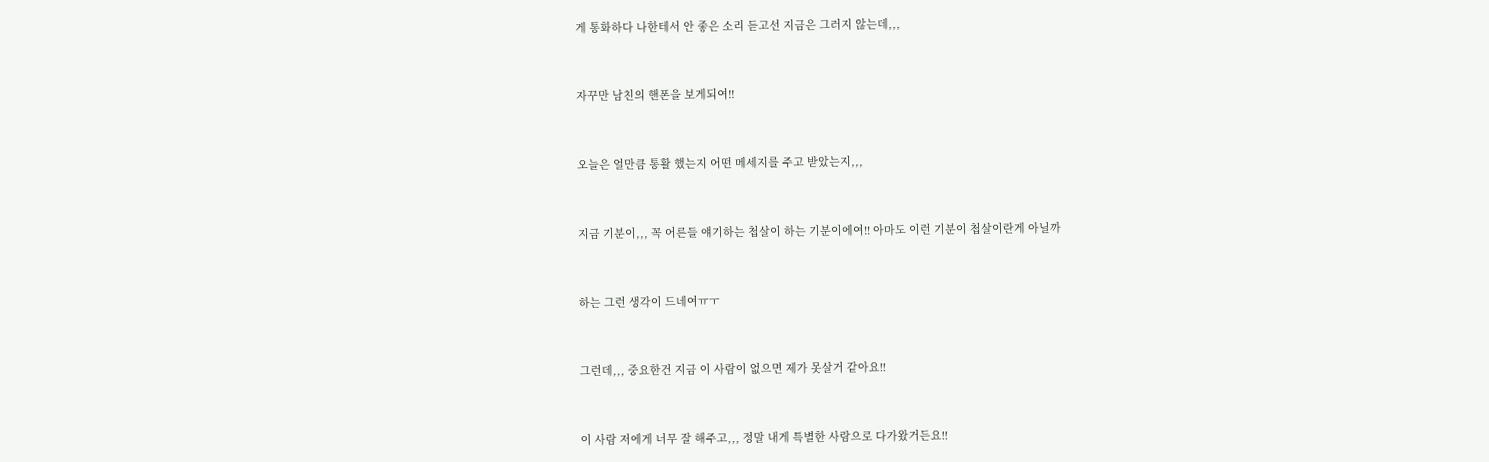게 통화하다 나한테서 안 좋은 소리 듣고선 지금은 그러지 않는데,,,



자꾸만 남친의 핸폰을 보게되여!!



오늘은 얼만큼 통활 했는지 어떤 메세지를 주고 받았는지,,,



지금 기분이,,, 꼭 어른들 얘기하는 첩살이 하는 기분이에여!! 아마도 이런 기분이 첩살이란게 아닐까



하는 그런 생각이 드네여ㅠㅜ



그런데,,, 중요한건 지금 이 사람이 없으면 제가 못살거 같아요!!



이 사람 저에게 너무 잘 해주고,,, 정말 내게 특별한 사람으로 다가왔거든요!!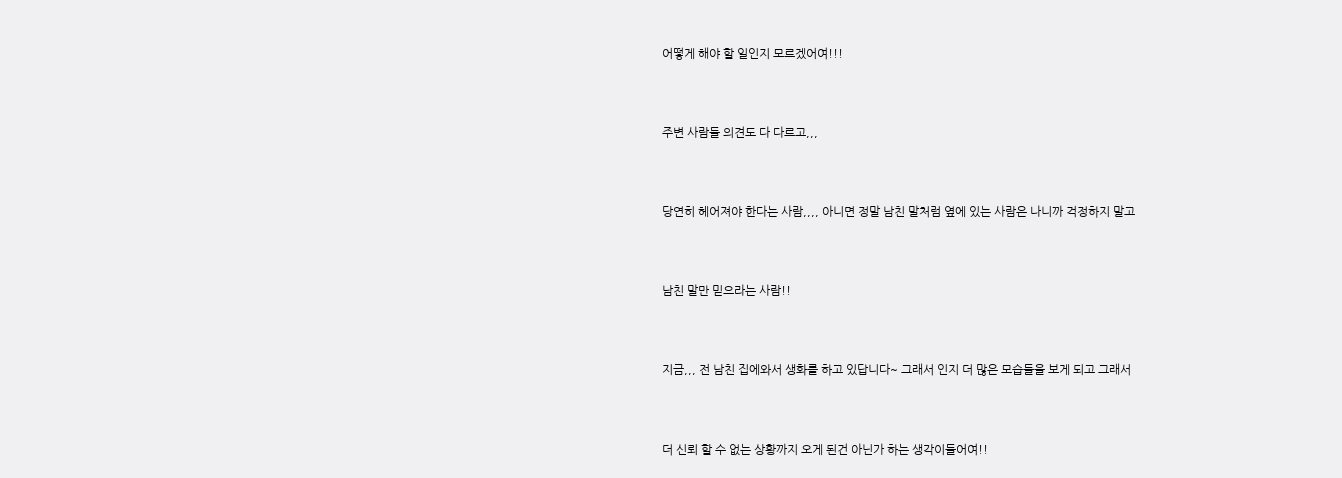어떻게 해야 할 일인지 모르겠어여!!!



주변 사람들 의견도 다 다르고,,,



당연히 헤어져야 한다는 사람,,,, 아니면 정말 남친 말처럼 옆에 있는 사람은 나니까 걱정하지 말고



남친 말만 믿으라는 사람!!



지금,,, 전 남친 집에와서 생화를 하고 있답니다~ 그래서 인지 더 많은 모습들을 보게 되고 그래서



더 신뢰 할 수 없는 상황까지 오게 된건 아닌가 하는 생각이들어여!!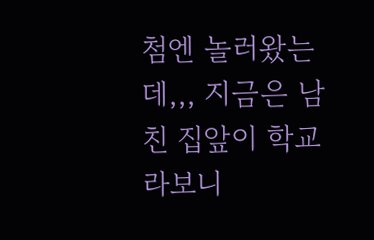첨엔 놀러왔는데,,, 지금은 남친 집앞이 학교라보니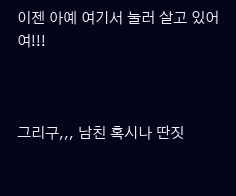이젠 아예 여기서 눌러 살고 있어여!!!



그리구,,, 남친 혹시나 딴짓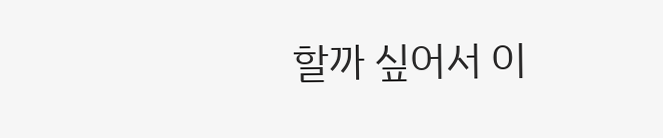할까 싶어서 이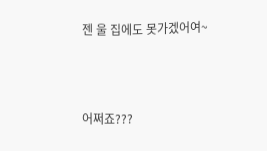젠 울 집에도 못가겠어여~



어쩌죠???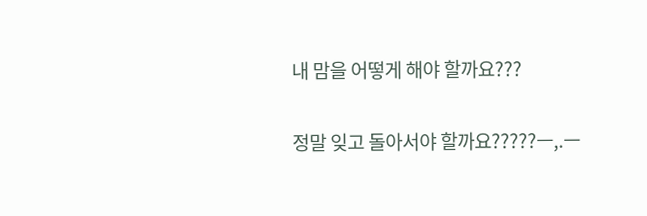내 맘을 어떻게 해야 할까요???

정말 잊고 돌아서야 할까요?????ㅡ,.ㅡ